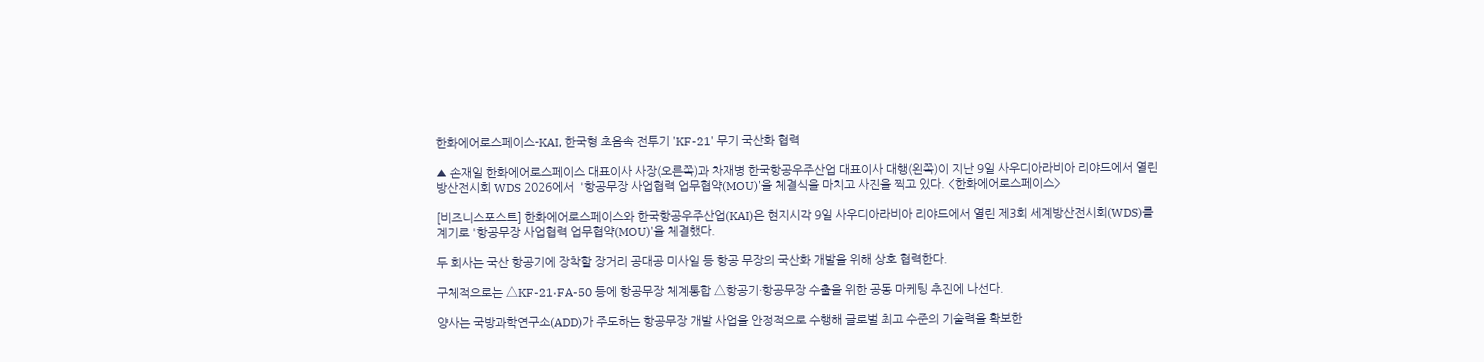한화에어로스페이스-KAI, 한국형 초음속 전투기 'KF-21' 무기 국산화 협력

▲ 손재일 한화에어로스페이스 대표이사 사장(오른쪽)과 차재병 한국항공우주산업 대표이사 대행(왼쪽)이 지난 9일 사우디아라비아 리야드에서 열린 방산전시회 WDS 2026에서  '항공무장 사업협력 업무협약(MOU)'을 체결식을 마치고 사진을 찍고 있다. <한화에어로스페이스>

[비즈니스포스트] 한화에어로스페이스와 한국항공우주산업(KAI)은 현지시각 9일 사우디아라비아 리야드에서 열린 제3회 세계방산전시회(WDS)를 계기로 '항공무장 사업협력 업무협약(MOU)'을 체결했다.

두 회사는 국산 항공기에 장착할 장거리 공대공 미사일 등 항공 무장의 국산화 개발을 위해 상호 협력한다.

구체적으로는 △KF-21·FA-50 등에 항공무장 체계통합 △항공기·항공무장 수출을 위한 공동 마케팅 추진에 나선다.

양사는 국방과학연구소(ADD)가 주도하는 항공무장 개발 사업을 안정적으로 수행해 글로벌 최고 수준의 기술력을 확보한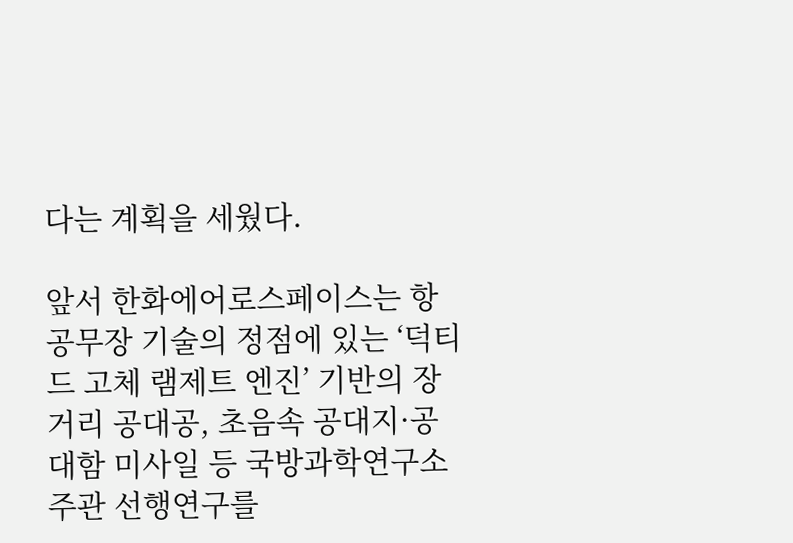다는 계획을 세웠다.

앞서 한화에어로스페이스는 항공무장 기술의 정점에 있는 ‘덕티드 고체 램제트 엔진’ 기반의 장거리 공대공, 초음속 공대지·공대함 미사일 등 국방과학연구소 주관 선행연구를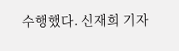수행했다. 신재희 기자